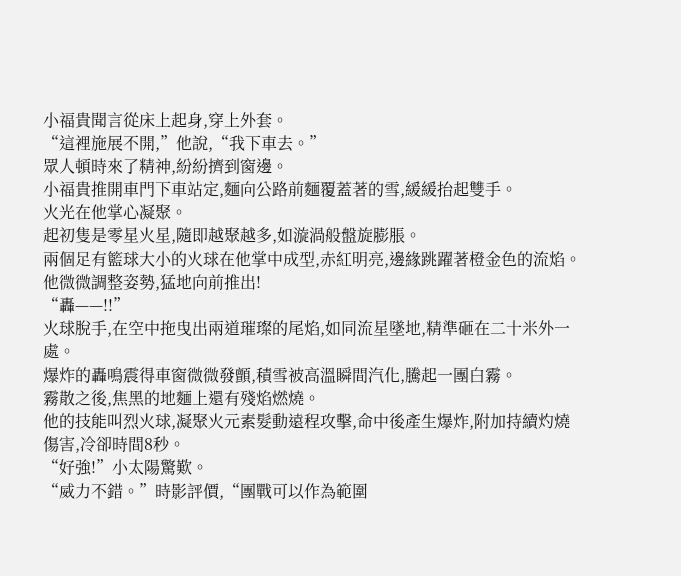小福貴聞言從床上起身,穿上外套。
“這裡施展不開,”他說,“我下車去。”
眾人頓時來了精神,紛紛擠到窗邊。
小福貴推開車門下車站定,麵向公路前麵覆蓋著的雪,緩緩抬起雙手。
火光在他掌心凝聚。
起初隻是零星火星,隨即越聚越多,如漩渦般盤旋膨脹。
兩個足有籃球大小的火球在他掌中成型,赤紅明亮,邊緣跳躍著橙金色的流焰。
他微微調整姿勢,猛地向前推出!
“轟——!!”
火球脫手,在空中拖曳出兩道璀璨的尾焰,如同流星墜地,精準砸在二十米外一處。
爆炸的轟鳴震得車窗微微發顫,積雪被高溫瞬間汽化,騰起一團白霧。
霧散之後,焦黑的地麵上還有殘焰燃燒。
他的技能叫烈火球,凝聚火元素髮動遠程攻擊,命中後產生爆炸,附加持續灼燒傷害,冷卻時間8秒。
“好強!”小太陽驚歎。
“威力不錯。”時影評價,“團戰可以作為範圍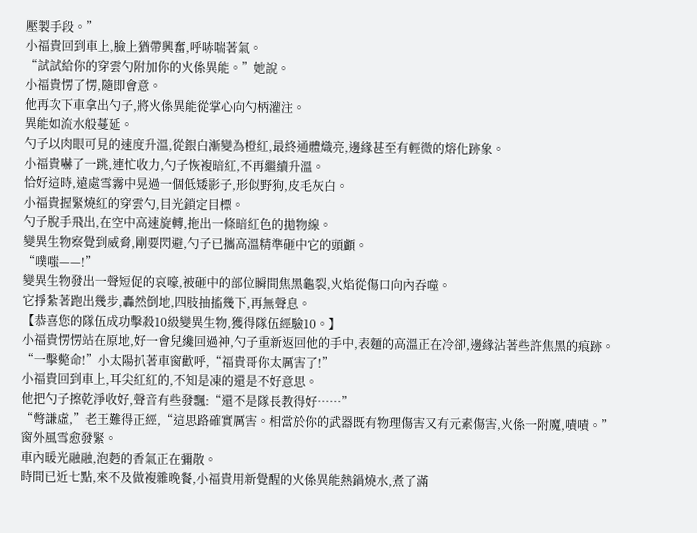壓製手段。”
小福貴回到車上,臉上猶帶興奮,呼哧喘著氣。
“試試給你的穿雲勺附加你的火係異能。”她說。
小福貴愣了愣,隨即會意。
他再次下車拿出勺子,將火係異能從掌心向勺柄灌注。
異能如流水般蔓延。
勺子以肉眼可見的速度升溫,從銀白漸變為橙紅,最終通體熾亮,邊緣甚至有輕微的熔化跡象。
小福貴嚇了一跳,連忙收力,勺子恢複暗紅,不再繼續升溫。
恰好這時,遠處雪霧中晃過一個低矮影子,形似野狗,皮毛灰白。
小福貴握緊燒紅的穿雲勺,目光鎖定目標。
勺子脫手飛出,在空中高速旋轉,拖出一條暗紅色的拋物線。
變異生物察覺到威脅,剛要閃避,勺子已攜高溫精準砸中它的頭顱。
“噗嗤——!”
變異生物發出一聲短促的哀嚎,被砸中的部位瞬間焦黑龜裂,火焰從傷口向內吞噬。
它掙紮著跑出幾步,轟然倒地,四肢抽搐幾下,再無聲息。
【恭喜您的隊伍成功擊殺10級變異生物,獲得隊伍經驗10。】
小福貴愣愣站在原地,好一會兒纔回過神,勺子重新返回他的手中,表麵的高溫正在冷卻,邊緣沾著些許焦黑的痕跡。
“一擊斃命!”小太陽扒著車窗歡呼,“福貴哥你太厲害了!”
小福貴回到車上,耳尖紅紅的,不知是凍的還是不好意思。
他把勺子擦乾淨收好,聲音有些發飄:“還不是隊長教得好……”
“彆謙虛,”老王難得正經,“這思路確實厲害。相當於你的武器既有物理傷害又有元素傷害,火係一附魔,嘖嘖。”
窗外風雪愈發緊。
車內暖光融融,泡麪的香氣正在彌散。
時間已近七點,來不及做複雜晚餐,小福貴用新覺醒的火係異能熱鍋燒水,煮了滿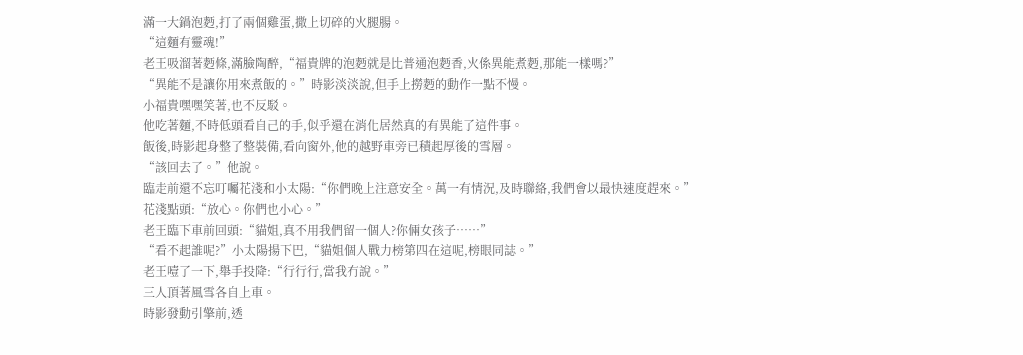滿一大鍋泡麪,打了兩個雞蛋,撒上切碎的火腿腸。
“這麵有靈魂!”
老王吸溜著麪條,滿臉陶醉,“福貴牌的泡麪就是比普通泡麪香,火係異能煮麪,那能一樣嗎?”
“異能不是讓你用來煮飯的。”時影淡淡說,但手上撈麪的動作一點不慢。
小福貴嘿嘿笑著,也不反駁。
他吃著麵,不時低頭看自己的手,似乎還在消化居然真的有異能了這件事。
飯後,時影起身整了整裝備,看向窗外,他的越野車旁已積起厚後的雪層。
“該回去了。”他說。
臨走前還不忘叮囑花淺和小太陽:“你們晚上注意安全。萬一有情況,及時聯絡,我們會以最快速度趕來。”
花淺點頭:“放心。你們也小心。”
老王臨下車前回頭:“貓姐,真不用我們留一個人?你倆女孩子……”
“看不起誰呢?”小太陽揚下巴,“貓姐個人戰力榜第四在這呢,榜眼同誌。”
老王噎了一下,舉手投降:“行行行,當我冇說。”
三人頂著風雪各自上車。
時影發動引擎前,透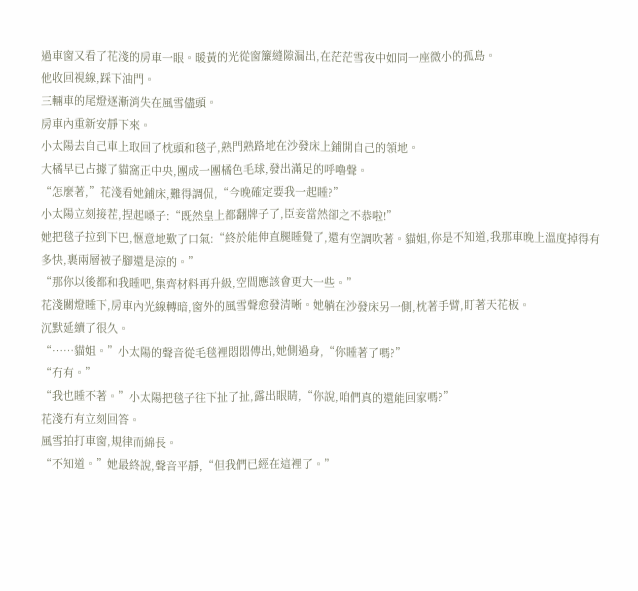過車窗又看了花淺的房車一眼。暖黃的光從窗簾縫隙漏出,在茫茫雪夜中如同一座微小的孤島。
他收回視線,踩下油門。
三輛車的尾燈逐漸消失在風雪儘頭。
房車內重新安靜下來。
小太陽去自己車上取回了枕頭和毯子,熟門熟路地在沙發床上鋪開自己的領地。
大橘早已占據了貓窩正中央,團成一團橘色毛球,發出滿足的呼嚕聲。
“怎麼著,”花淺看她鋪床,難得調侃,“今晚確定要我一起睡?”
小太陽立刻接茬,捏起嗓子:“既然皇上都翻牌子了,臣妾當然卻之不恭啦!”
她把毯子拉到下巴,愜意地歎了口氣:“終於能伸直腿睡覺了,還有空調吹著。貓姐,你是不知道,我那車晚上溫度掉得有多快,裹兩層被子腳還是涼的。”
“那你以後都和我睡吧,集齊材料再升級,空間應該會更大一些。”
花淺關燈睡下,房車內光線轉暗,窗外的風雪聲愈發清晰。她躺在沙發床另一側,枕著手臂,盯著天花板。
沉默延續了很久。
“……貓姐。”小太陽的聲音從毛毯裡悶悶傳出,她側過身,“你睡著了嗎?”
“冇有。”
“我也睡不著。”小太陽把毯子往下扯了扯,露出眼睛,“你說,咱們真的還能回家嗎?”
花淺冇有立刻回答。
風雪拍打車窗,規律而綿長。
“不知道。”她最終說,聲音平靜,“但我們已經在這裡了。”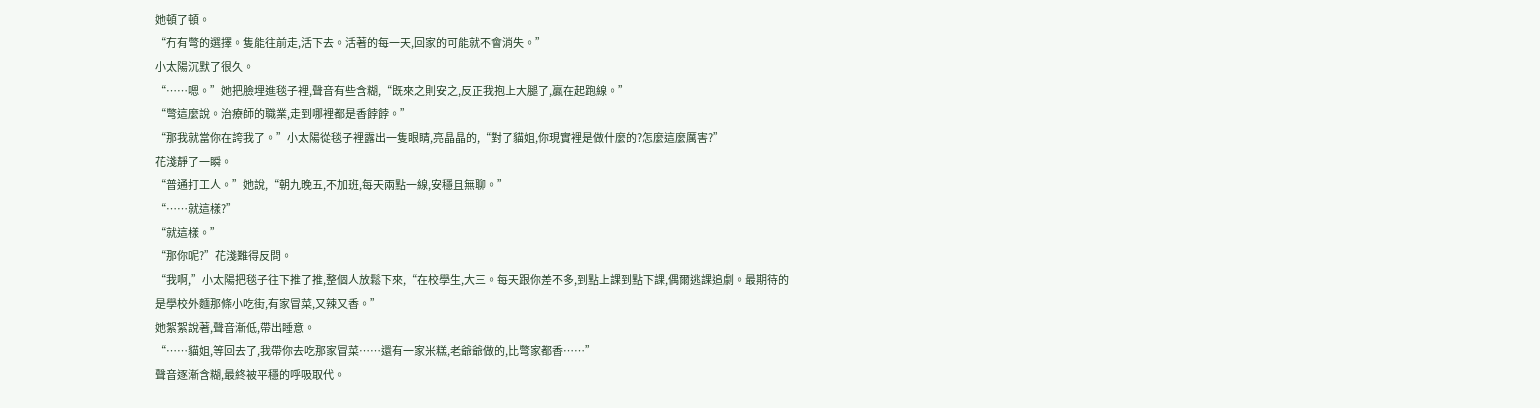她頓了頓。
“冇有彆的選擇。隻能往前走,活下去。活著的每一天,回家的可能就不會消失。”
小太陽沉默了很久。
“……嗯。”她把臉埋進毯子裡,聲音有些含糊,“既來之則安之,反正我抱上大腿了,贏在起跑線。”
“彆這麼說。治療師的職業,走到哪裡都是香餑餑。”
“那我就當你在誇我了。”小太陽從毯子裡露出一隻眼睛,亮晶晶的,“對了貓姐,你現實裡是做什麼的?怎麼這麼厲害?”
花淺靜了一瞬。
“普通打工人。”她說,“朝九晚五,不加班,每天兩點一線,安穩且無聊。”
“……就這樣?”
“就這樣。”
“那你呢?”花淺難得反問。
“我啊,”小太陽把毯子往下推了推,整個人放鬆下來,“在校學生,大三。每天跟你差不多,到點上課到點下課,偶爾逃課追劇。最期待的是學校外麵那條小吃街,有家冒菜,又辣又香。”
她絮絮說著,聲音漸低,帶出睡意。
“……貓姐,等回去了,我帶你去吃那家冒菜……還有一家米糕,老爺爺做的,比彆家都香……”
聲音逐漸含糊,最終被平穩的呼吸取代。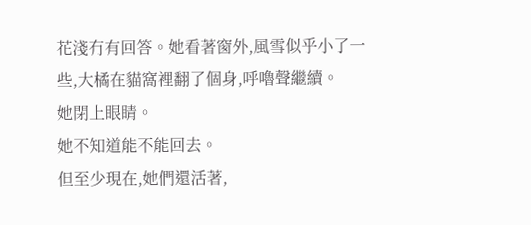花淺冇有回答。她看著窗外,風雪似乎小了一些,大橘在貓窩裡翻了個身,呼嚕聲繼續。
她閉上眼睛。
她不知道能不能回去。
但至少現在,她們還活著,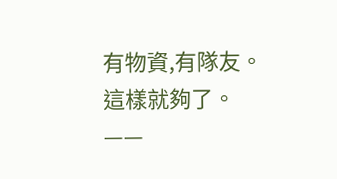有物資,有隊友。
這樣就夠了。
——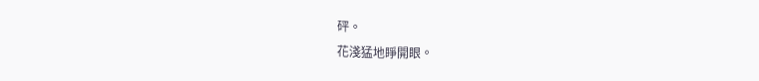砰。
花淺猛地睜開眼。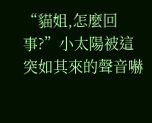“貓姐,怎麼回事?”小太陽被這突如其來的聲音嚇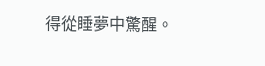得從睡夢中驚醒。